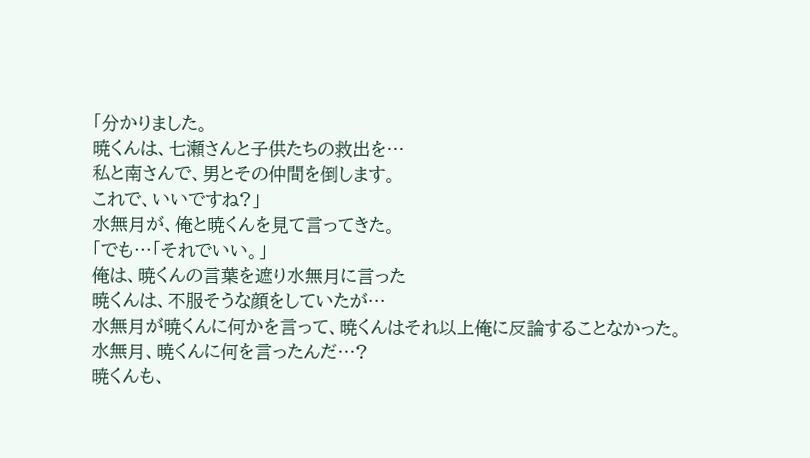「分かりました。
暁くんは、七瀬さんと子供たちの救出を…
私と南さんで、男とその仲間を倒します。
これで、いいですね?」
水無月が、俺と暁くんを見て言ってきた。
「でも…「それでいい。」
俺は、暁くんの言葉を遮り水無月に言った
暁くんは、不服そうな顔をしていたが…
水無月が暁くんに何かを言って、暁くんはそれ以上俺に反論することなかった。
水無月、暁くんに何を言ったんだ…?
暁くんも、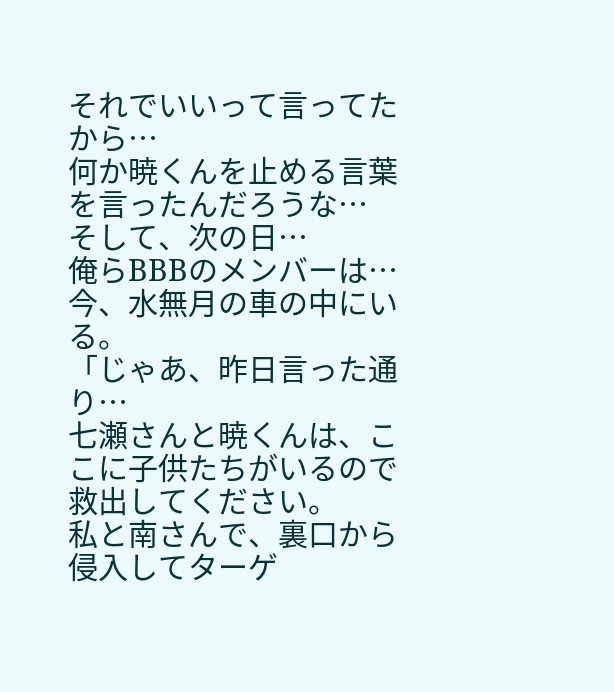それでいいって言ってたから…
何か暁くんを止める言葉を言ったんだろうな…
そして、次の日…
俺らBBBのメンバーは…
今、水無月の車の中にいる。
「じゃあ、昨日言った通り…
七瀬さんと暁くんは、ここに子供たちがいるので救出してください。
私と南さんで、裏口から侵入してターゲ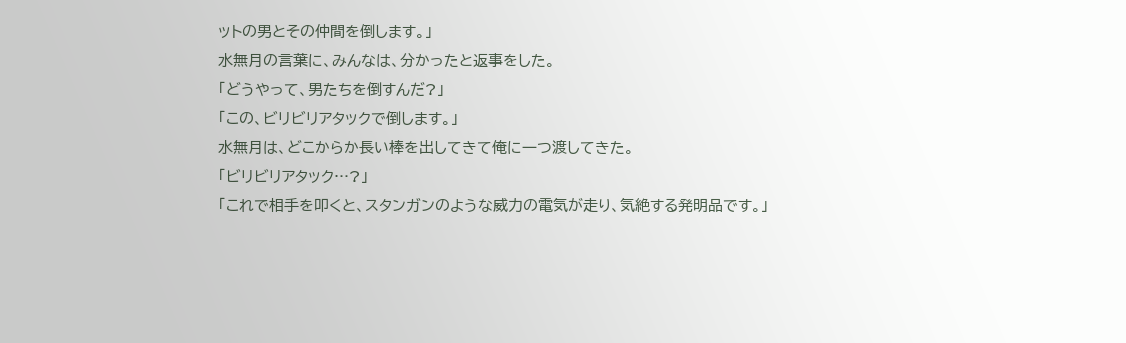ットの男とその仲間を倒します。」
水無月の言葉に、みんなは、分かったと返事をした。
「どうやって、男たちを倒すんだ?」
「この、ビリビリアタックで倒します。」
水無月は、どこからか長い棒を出してきて俺に一つ渡してきた。
「ビリビリアタック…?」
「これで相手を叩くと、スタンガンのような威力の電気が走り、気絶する発明品です。」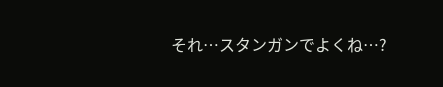それ…スタンガンでよくね…?